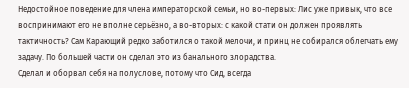Недостойное поведение для члена императорской семьи, но во-первых: Лис уже привык, что все воспринимают его не вполне серьёзно, а во-вторых: с какой стати он должен проявлять тактичность? Сам Карающий редко заботился о такой мелочи, и принц не собирался облегчать ему задачу. По большей части он сделал это из банального злорадства.
Сделал и оборвал себя на полуслове, потому что Сид, всегда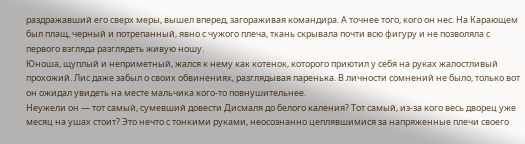раздражавший его сверх меры, вышел вперед, загораживая командира. А точнее того, кого он нес. На Карающем был плащ, черный и потрепанный, явно с чужого плеча, ткань скрывала почти всю фигуру и не позволяла с первого взгляда разглядеть живую ношу.
Юноша, щуплый и неприметный, жался к нему как котенок, которого приютил у себя на руках жалостливый прохожий. Лис даже забыл о своих обвинениях, разглядывая паренька. В личности сомнений не было, только вот он ожидал увидеть на месте мальчика кого-то повнушительнее.
Неужели он — тот самый, сумевший довести Дисмаля до белого каления? Тот самый, из-за кого весь дворец уже месяц на ушах стоит? Это нечто с тонкими руками, неосознанно цеплявшимися за напряженные плечи своего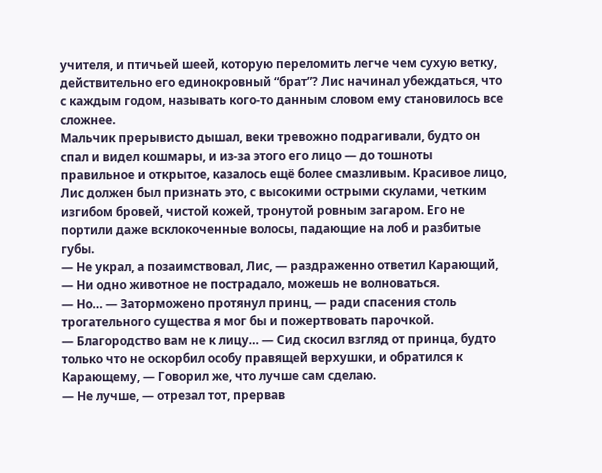учителя, и птичьей шеей, которую переломить легче чем сухую ветку, действительно его единокровный “брат”? Лис начинал убеждаться, что с каждым годом, называть кого-то данным словом ему становилось все сложнее.
Мальчик прерывисто дышал, веки тревожно подрагивали, будто он спал и видел кошмары, и из-за этого его лицо — до тошноты правильное и открытое, казалось ещё более смазливым. Красивое лицо, Лис должен был признать это, с высокими острыми скулами, четким изгибом бровей, чистой кожей, тронутой ровным загаром. Его не портили даже всклокоченные волосы, падающие на лоб и разбитые губы.
— Не украл, а позаимствовал, Лис, — раздраженно ответил Карающий, — Ни одно животное не пострадало, можешь не волноваться.
— Но… — Заторможено протянул принц, — ради спасения столь трогательного существа я мог бы и пожертвовать парочкой.
— Благородство вам не к лицу… — Сид скосил взгляд от принца, будто только что не оскорбил особу правящей верхушки, и обратился к Карающему, — Говорил же, что лучше сам сделаю.
— Не лучше, — отрезал тот, прервав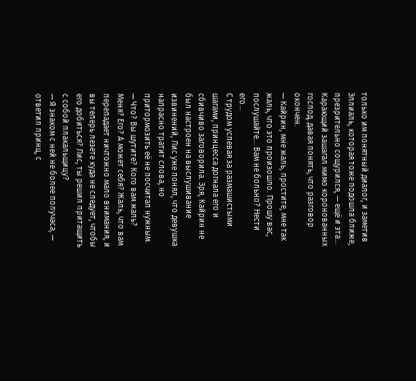только им понятный диалог, и заметив Эллиаль, которая тоже подошла ближе, презрительно сощурился, — ещё и эта…
Карающий зашагал мимо коронованных господ, давая понять, что разговор окончен.
— Кайрин, мне жаль, простите, мне так жаль, что это произошло. Прошу вас, послушайте… Вам не больно? Нести его…
С трудом успевая за размашистыми шагами, принцесса догнала его и сбивчиво заговорила. Зря, Кайрин не был настроен на выслушивание извинений, Лис уже понял, что девушка напрасно тратит слова, но притормозить её не посчитал нужным.
— Что? Вы шутите? Кого вам жаль? Меня? Его? А может себя? Жаль, что вам перепадает ничтожно мало внимания, и вы теперь лезете куда не следует, чтобы его добиться? Лис, ты решил притащить с собой плакальщицу?
— Я знаком с ней не более получаса, — ответил принц, с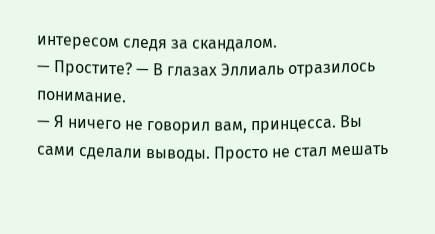интересом следя за скандалом.
— Простите? — В глазах Эллиаль отразилось понимание.
— Я ничего не говорил вам, принцесса. Вы сами сделали выводы. Просто не стал мешать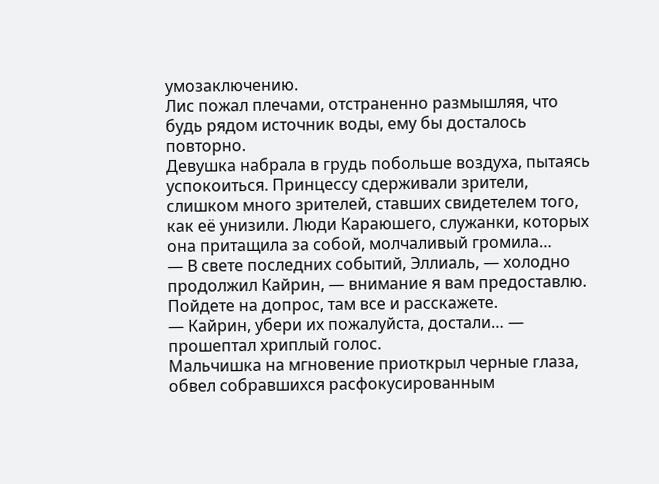умозаключению.
Лис пожал плечами, отстраненно размышляя, что будь рядом источник воды, ему бы досталось повторно.
Девушка набрала в грудь побольше воздуха, пытаясь успокоиться. Принцессу сдерживали зрители, слишком много зрителей, ставших свидетелем того, как её унизили. Люди Караюшего, служанки, которых она притащила за собой, молчаливый громила…
— В свете последних событий, Эллиаль, — холодно продолжил Кайрин, — внимание я вам предоставлю. Пойдете на допрос, там все и расскажете.
— Кайрин, убери их пожалуйста, достали… — прошептал хриплый голос.
Мальчишка на мгновение приоткрыл черные глаза, обвел собравшихся расфокусированным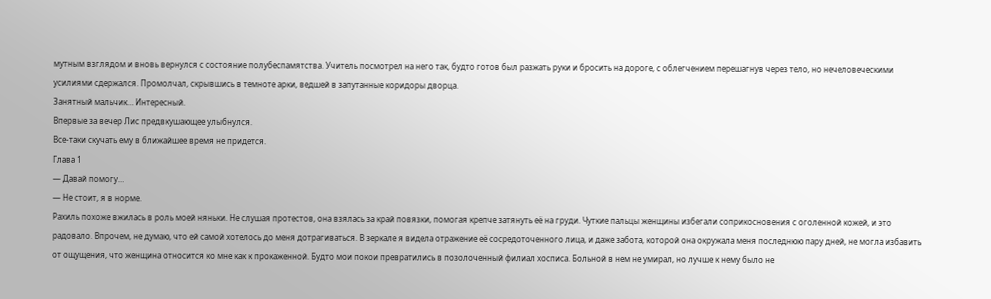мутным взглядом и вновь вернулся с состояние полубеспамятства. Учитель посмотрел на него так, будто готов был разжать руки и бросить на дороге, с облегчением перешагнув через тело, но нечеловеческими усилиями сдержался. Промолчал, скрывшись в темноте арки, ведшей в запутанные коридоры дворца.
Занятный мальчик… Интересный.
Впервые за вечер Лис предвкушающее улыбнулся.
Все-таки скучать ему в ближайшее время не придется.
Глава 1
— Давай помогу…
— Не стоит, я в норме.
Рахиль похоже вжилась в роль моей няньки. Не слушая протестов, она взялась за край повязки, помогая крепче затянуть её на груди. Чуткие пальцы женщины избегали соприкосновения с оголенной кожей, и это радовало. Впрочем, не думаю, что ей самой хотелось до меня дотрагиваться. В зеркале я видела отражение её сосредоточенного лица, и даже забота, которой она окружала меня последнюю пару дней, не могла избавить от ощущения, что женщина относится ко мне как к прокаженной. Будто мои покои превратились в позолоченный филиал хосписа. Больной в нем не умирал, но лучше к нему было не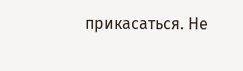прикасаться. Не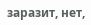заразит, нет,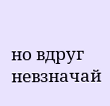но вдруг невзначай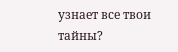узнает все твои тайны?